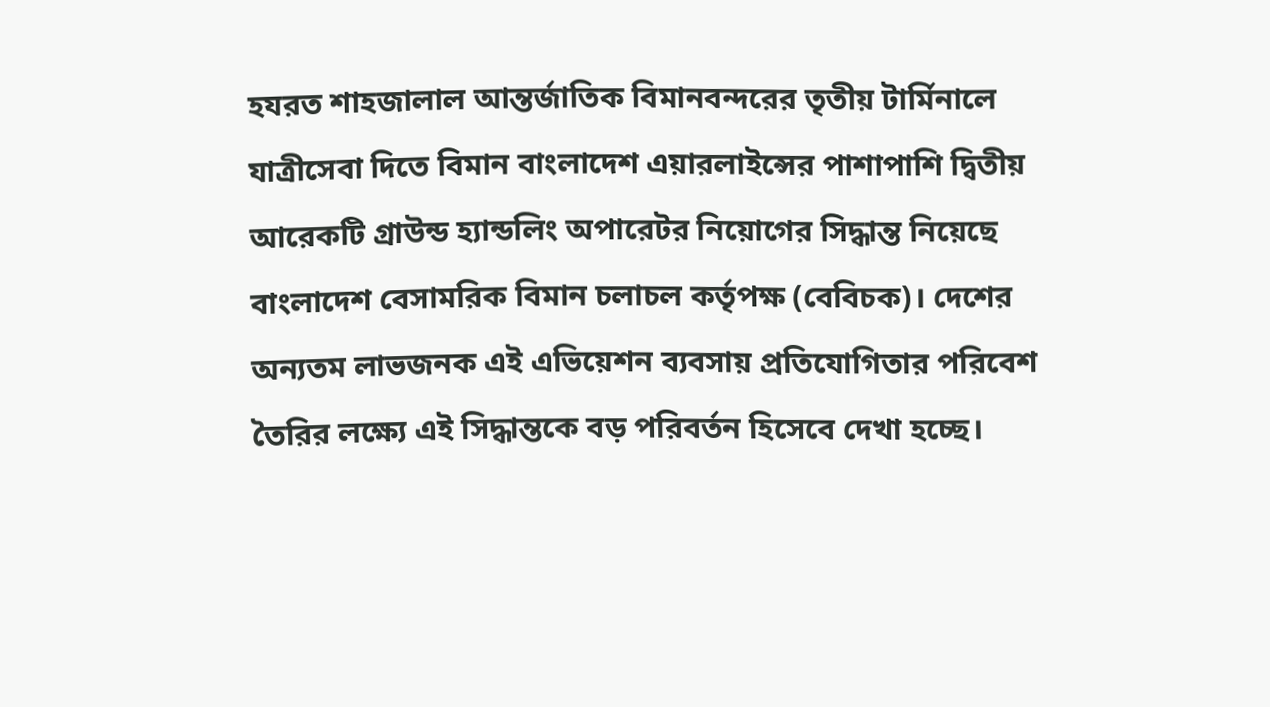হযরত শাহজালাল আন্তর্জাতিক বিমানবন্দরের তৃতীয় টার্মিনালে যাত্রীসেবা দিতে বিমান বাংলাদেশ এয়ারলাইন্সের পাশাপাশি দ্বিতীয় আরেকটি গ্রাউন্ড হ্যান্ডলিং অপারেটর নিয়োগের সিদ্ধান্ত নিয়েছে বাংলাদেশ বেসামরিক বিমান চলাচল কর্তৃপক্ষ (বেবিচক)। দেশের অন্যতম লাভজনক এই এভিয়েশন ব্যবসায় প্রতিযোগিতার পরিবেশ তৈরির লক্ষ্যে এই সিদ্ধান্তকে বড় পরিবর্তন হিসেবে দেখা হচ্ছে।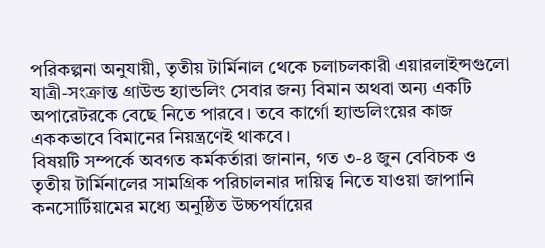পরিকল্পনা অনুযায়ী, তৃতীয় টার্মিনাল থেকে চলাচলকারী এয়ারলাইন্সগুলো যাত্রী-সংক্রান্ত গ্রাউন্ড হ্যান্ডলিং সেবার জন্য বিমান অথবা অন্য একটি অপারেটরকে বেছে নিতে পারবে। তবে কার্গো হ্যান্ডলিংয়ের কাজ এককভাবে বিমানের নিয়ন্ত্রণেই থাকবে।
বিষয়টি সম্পর্কে অবগত কর্মকর্তারা জানান, গত ৩-৪ জুন বেবিচক ও তৃতীয় টার্মিনালের সামগ্রিক পরিচালনার দায়িত্ব নিতে যাওয়া জাপানি কনসোর্টিয়ামের মধ্যে অনুষ্ঠিত উচ্চপর্যায়ের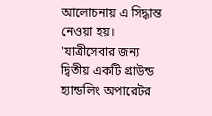আলোচনায় এ সিদ্ধান্ত নেওয়া হয়।
'যাত্রীসেবার জন্য দ্বিতীয় একটি গ্রাউন্ড হ্যান্ডলিং অপারেটর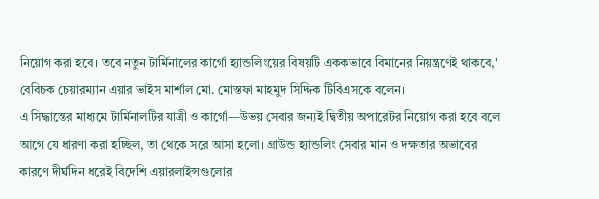নিয়োগ করা হবে। তবে নতুন টার্মিনালের কার্গো হ্যান্ডলিংয়ের বিষয়টি এককভাবে বিমানের নিয়ন্ত্রণেই থাকবে,' বেবিচক চেয়ারম্যান এয়ার ভাইস মার্শাল মো. মোস্তফা মাহমুদ সিদ্দিক টিবিএসকে বলেন।
এ সিদ্ধান্তের মাধ্যমে টার্মিনালটির যাত্রী ও কার্গো—উভয় সেবার জন্যই দ্বিতীয় অপারেটর নিয়োগ করা হবে বলে আগে যে ধারণা করা হচ্ছিল, তা থেকে সরে আসা হলো। গ্রাউন্ড হ্যান্ডলিং সেবার মান ও দক্ষতার অভাবের কারণে দীর্ঘদিন ধরেই বিদেশি এয়ারলাইন্সগুলোর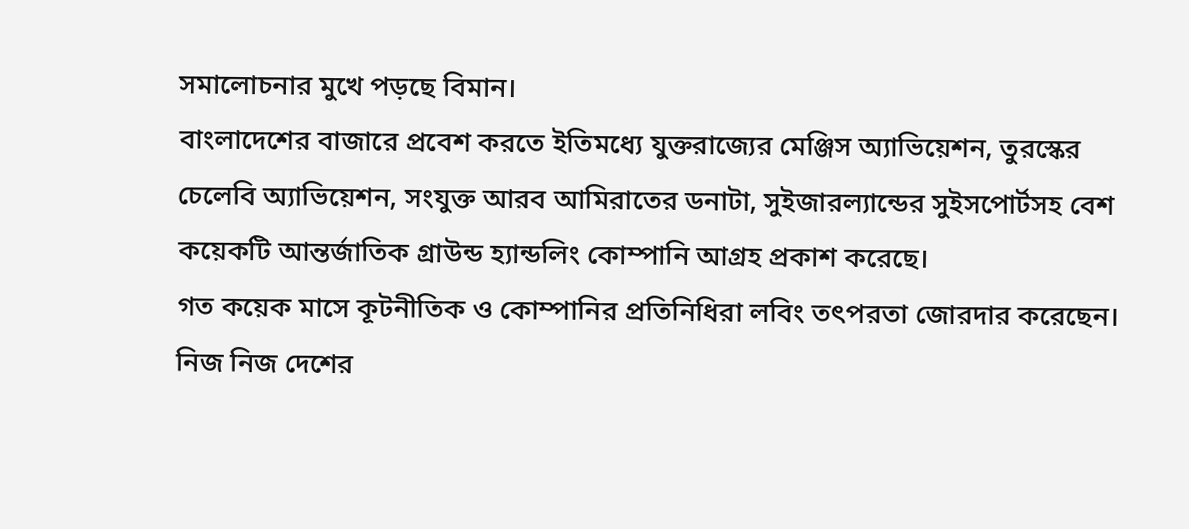সমালোচনার মুখে পড়ছে বিমান।
বাংলাদেশের বাজারে প্রবেশ করতে ইতিমধ্যে যুক্তরাজ্যের মেঞ্জিস অ্যাভিয়েশন, তুরস্কের চেলেবি অ্যাভিয়েশন, সংযুক্ত আরব আমিরাতের ডনাটা, সুইজারল্যান্ডের সুইসপোর্টসহ বেশ কয়েকটি আন্তর্জাতিক গ্রাউন্ড হ্যান্ডলিং কোম্পানি আগ্রহ প্রকাশ করেছে।
গত কয়েক মাসে কূটনীতিক ও কোম্পানির প্রতিনিধিরা লবিং তৎপরতা জোরদার করেছেন। নিজ নিজ দেশের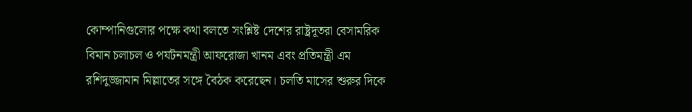কোম্পানিগুলোর পক্ষে কথা বলতে সংশ্লিষ্ট দেশের রাষ্ট্রদূতরা বেসামরিক বিমান চলাচল ও পর্যটনমন্ত্রী আফরোজা খানম এবং প্রতিমন্ত্রী এম রশিদুজ্জামান মিল্লাতের সঙ্গে বৈঠক করেছেন। চলতি মাসের শুরুর দিকে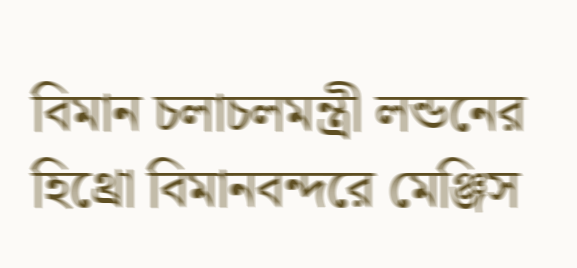বিমান চলাচলমন্ত্রী লন্ডনের হিথ্রো বিমানবন্দরে মেঞ্জিস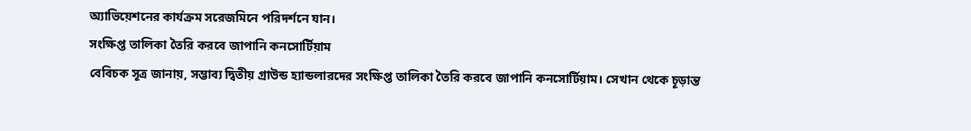অ্যাভিয়েশনের কার্যক্রম সরেজমিনে পরিদর্শনে যান।
সংক্ষিপ্ত তালিকা তৈরি করবে জাপানি কনসোর্টিয়াম
বেবিচক সূত্র জানায়, সম্ভাব্য দ্বিতীয় গ্রাউন্ড হ্যান্ডলারদের সংক্ষিপ্ত তালিকা তৈরি করবে জাপানি কনসোর্টিয়াম। সেখান থেকে চূড়ান্ত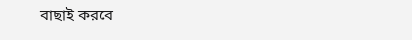বাছাই করবে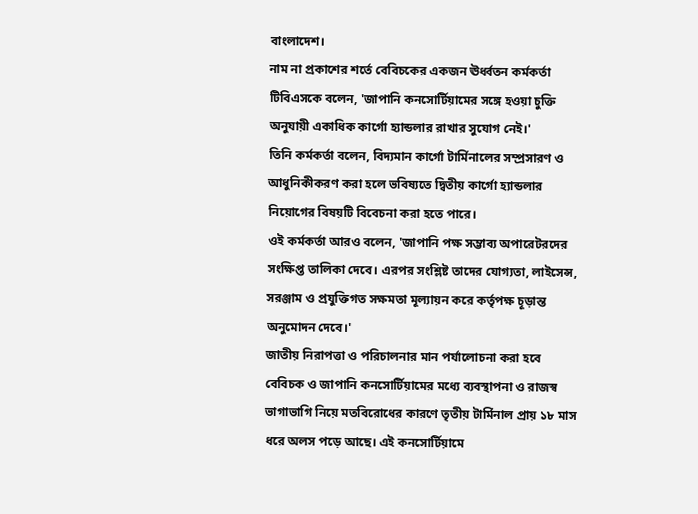বাংলাদেশ।
নাম না প্রকাশের শর্তে বেবিচকের একজন ঊর্ধ্বতন কর্মকর্তা টিবিএসকে বলেন, 'জাপানি কনসোর্টিয়ামের সঙ্গে হওয়া চুক্তি অনুযায়ী একাধিক কার্গো হ্যান্ডলার রাখার সুযোগ নেই।'
তিনি কর্মকর্তা বলেন, বিদ্যমান কার্গো টার্মিনালের সম্প্রসারণ ও আধুনিকীকরণ করা হলে ভবিষ্যতে দ্বিতীয় কার্গো হ্যান্ডলার নিয়োগের বিষয়টি বিবেচনা করা হতে পারে।
ওই কর্মকর্তা আরও বলেন, 'জাপানি পক্ষ সম্ভাব্য অপারেটরদের সংক্ষিপ্ত তালিকা দেবে। এরপর সংশ্লিষ্ট তাদের যোগ্যতা, লাইসেন্স, সরঞ্জাম ও প্রযুক্তিগত সক্ষমতা মূল্যায়ন করে কর্তৃপক্ষ চূড়ান্ত অনুমোদন দেবে।'
জাতীয় নিরাপত্তা ও পরিচালনার মান পর্যালোচনা করা হবে
বেবিচক ও জাপানি কনসোর্টিয়ামের মধ্যে ব্যবস্থাপনা ও রাজস্ব ভাগাভাগি নিয়ে মতবিরোধের কারণে তৃতীয় টার্মিনাল প্রায় ১৮ মাস ধরে অলস পড়ে আছে। এই কনসোর্টিয়ামে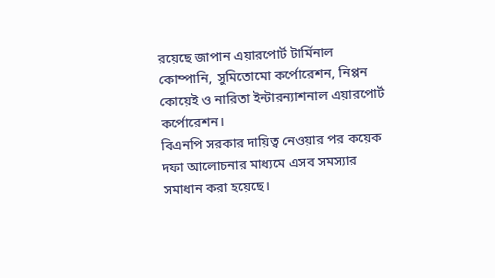রয়েছে জাপান এয়ারপোর্ট টার্মিনাল কোম্পানি, সুমিতোমো কর্পোরেশন, নিপ্পন কোয়েই ও নারিতা ইন্টারন্যাশনাল এয়ারপোর্ট কর্পোরেশন।
বিএনপি সরকার দায়িত্ব নেওয়ার পর কয়েক দফা আলোচনার মাধ্যমে এসব সমস্যার সমাধান করা হয়েছে।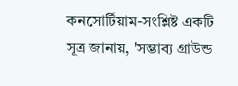কনসোর্টিয়াম-সংশ্লিষ্ট একটি সূত্র জানায়, 'সম্ভাব্য গ্রাউন্ড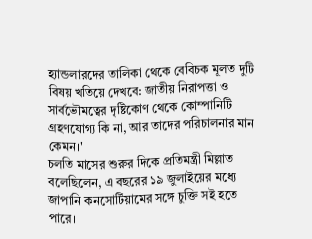হ্যান্ডলারদের তালিকা থেকে বেবিচক মূলত দুটি বিষয় খতিয়ে দেখবে: জাতীয় নিরাপত্তা ও সার্বভৌমত্বের দৃষ্টিকোণ থেকে কোম্পানিটি গ্রহণযোগ্য কি না, আর তাদের পরিচালনার মান কেমন।'
চলতি মাসের শুরুর দিকে প্রতিমন্ত্রী মিল্লাত বলেছিলেন, এ বছরের ১৯ জুলাইয়ের মধ্যে জাপানি কনসোর্টিয়ামের সঙ্গে চুক্তি সই হতে পারে।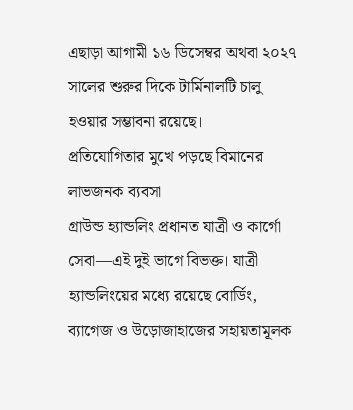এছাড়া আগামী ১৬ ডিসেম্বর অথবা ২০২৭ সালের শুরুর দিকে টার্মিনালটি চালু হওয়ার সম্ভাবনা রয়েছে।
প্রতিযোগিতার মুখে পড়ছে বিমানের লাভজনক ব্যবসা
গ্রাউন্ড হ্যান্ডলিং প্রধানত যাত্রী ও কার্গো সেবা—এই দুই ভাগে বিভক্ত। যাত্রী হ্যান্ডলিংয়ের মধ্যে রয়েছে বোর্ডিং, ব্যাগেজ ও উড়োজাহাজের সহায়তামূলক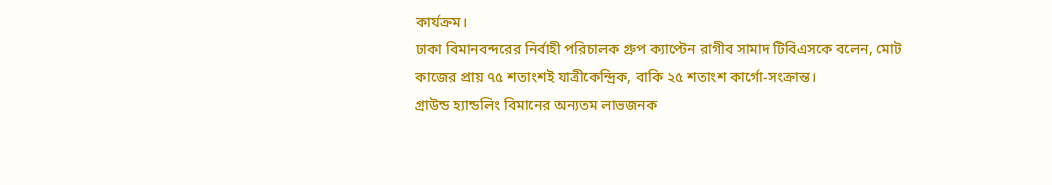কার্যক্রম।
ঢাকা বিমানবন্দরের নির্বাহী পরিচালক গ্রুপ ক্যাপ্টেন রাগীব সামাদ টিবিএসকে বলেন, মোট কাজের প্রায় ৭৫ শতাংশই যাত্রীকেন্দ্রিক, বাকি ২৫ শতাংশ কার্গো-সংক্রান্ত।
গ্রাউন্ড হ্যান্ডলিং বিমানের অন্যতম লাভজনক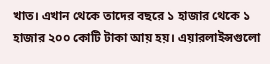খাত। এখান থেকে তাদের বছরে ১ হাজার থেকে ১ হাজার ২০০ কোটি টাকা আয় হয়। এয়ারলাইন্সগুলো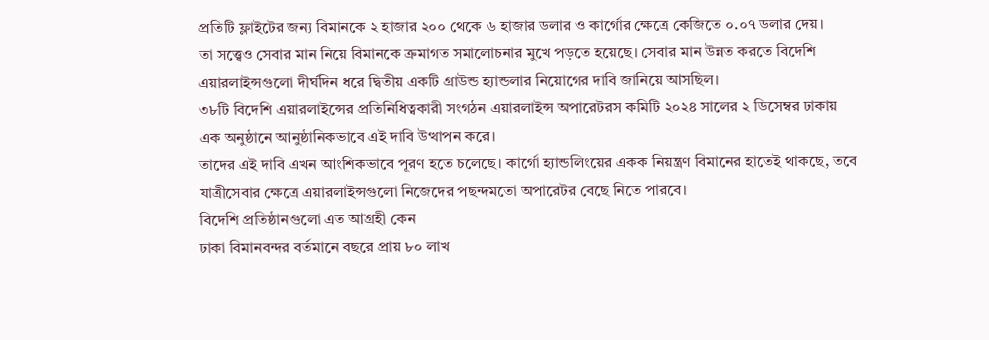প্রতিটি ফ্লাইটের জন্য বিমানকে ২ হাজার ২০০ থেকে ৬ হাজার ডলার ও কার্গোর ক্ষেত্রে কেজিতে ০.০৭ ডলার দেয়।
তা সত্ত্বেও সেবার মান নিয়ে বিমানকে ক্রমাগত সমালোচনার মুখে পড়তে হয়েছে। সেবার মান উন্নত করতে বিদেশি এয়ারলাইন্সগুলো দীর্ঘদিন ধরে দ্বিতীয় একটি গ্রাউন্ড হ্যান্ডলার নিয়োগের দাবি জানিয়ে আসছিল।
৩৮টি বিদেশি এয়ারলাইন্সের প্রতিনিধিত্বকারী সংগঠন এয়ারলাইন্স অপারেটরস কমিটি ২০২৪ সালের ২ ডিসেম্বর ঢাকায় এক অনুষ্ঠানে আনুষ্ঠানিকভাবে এই দাবি উত্থাপন করে।
তাদের এই দাবি এখন আংশিকভাবে পূরণ হতে চলেছে। কার্গো হ্যান্ডলিংয়ের একক নিয়ন্ত্রণ বিমানের হাতেই থাকছে, তবে যাত্রীসেবার ক্ষেত্রে এয়ারলাইন্সগুলো নিজেদের পছন্দমতো অপারেটর বেছে নিতে পারবে।
বিদেশি প্রতিষ্ঠানগুলো এত আগ্রহী কেন
ঢাকা বিমানবন্দর বর্তমানে বছরে প্রায় ৮০ লাখ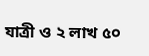যাত্রী ও ২ লাখ ৫০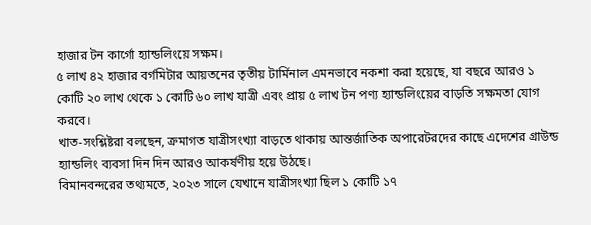হাজার টন কার্গো হ্যান্ডলিংয়ে সক্ষম।
৫ লাখ ৪২ হাজার বর্গমিটার আয়তনের তৃতীয় টার্মিনাল এমনভাবে নকশা করা হয়েছে, যা বছরে আরও ১ কোটি ২০ লাখ থেকে ১ কোটি ৬০ লাখ যাত্রী এবং প্রায় ৫ লাখ টন পণ্য হ্যান্ডলিংয়ের বাড়তি সক্ষমতা যোগ করবে।
খাত-সংশ্লিষ্টরা বলছেন, ক্রমাগত যাত্রীসংখ্যা বাড়তে থাকায় আন্তর্জাতিক অপারেটরদের কাছে এদেশের গ্রাউন্ড হ্যান্ডলিং ব্যবসা দিন দিন আরও আকর্ষণীয় হয়ে উঠছে।
বিমানবন্দরের তথ্যমতে, ২০২৩ সালে যেখানে যাত্রীসংখ্যা ছিল ১ কোটি ১৭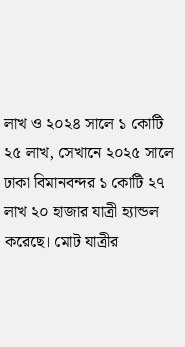লাখ ও ২০২৪ সালে ১ কোটি ২৫ লাখ, সেখানে ২০২৫ সালে ঢাকা বিমানবন্দর ১ কোটি ২৭ লাখ ২০ হাজার যাত্রী হ্যান্ডল করেছে। মোট যাত্রীর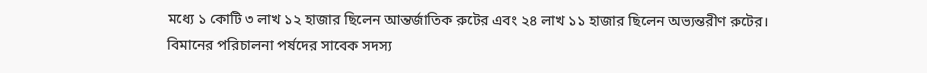মধ্যে ১ কোটি ৩ লাখ ১২ হাজার ছিলেন আন্তর্জাতিক রুটের এবং ২৪ লাখ ১১ হাজার ছিলেন অভ্যন্তরীণ রুটের।
বিমানের পরিচালনা পর্ষদের সাবেক সদস্য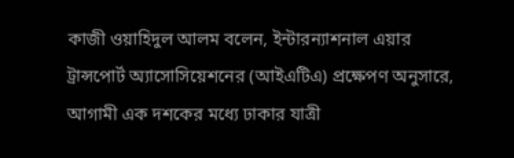কাজী ওয়াহিদুল আলম বলেন, ইন্টারন্যাশনাল এয়ার ট্রান্সপোর্ট অ্যাসোসিয়েশনের (আইএটিএ) প্রক্ষেপণ অনুসারে, আগামী এক দশকের মধ্যে ঢাকার যাত্রী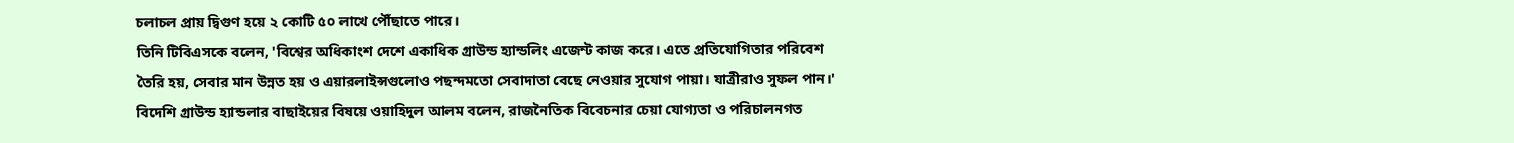চলাচল প্রায় দ্বিগুণ হয়ে ২ কোটি ৫০ লাখে পৌঁছাতে পারে।
তিনি টিবিএসকে বলেন, 'বিশ্বের অধিকাংশ দেশে একাধিক গ্রাউন্ড হ্যান্ডলিং এজেন্ট কাজ করে। এতে প্রতিযোগিতার পরিবেশ তৈরি হয়, সেবার মান উন্নত হয় ও এয়ারলাইন্সগুলোও পছন্দমতো সেবাদাতা বেছে নেওয়ার সুযোগ পায়া। যাত্রীরাও সুফল পান।'
বিদেশি গ্রাউন্ড হ্যান্ডলার বাছাইয়ের বিষয়ে ওয়াহিদুল আলম বলেন, রাজনৈতিক বিবেচনার চেয়া যোগ্যতা ও পরিচালনগত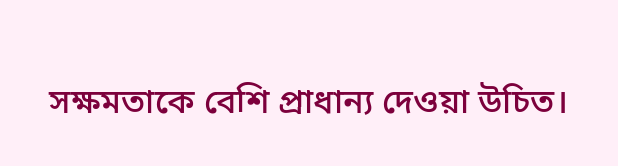সক্ষমতাকে বেশি প্রাধান্য দেওয়া উচিত।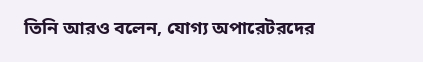তিনি আরও বলেন, যোগ্য অপারেটরদের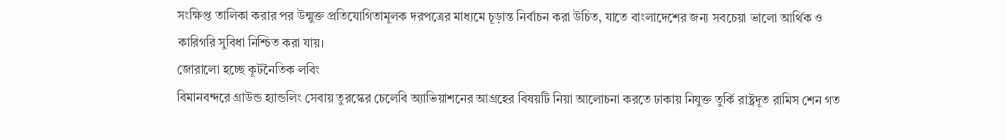সংক্ষিপ্ত তালিকা করার পর উন্মুক্ত প্রতিযোগিতামূলক দরপত্রের মাধ্যমে চূড়ান্ত নির্বাচন করা উচিত, যাতে বাংলাদেশের জন্য সবচেয়া ভালো আর্থিক ও কারিগরি সুবিধা নিশ্চিত করা যায়।
জোরালো হচ্ছে কূটনৈতিক লবিং
বিমানবন্দরে গ্রাউন্ড হ্যান্ডলিং সেবায় তুরস্কের চেলেবি অ্যাভিয়াশনের আগ্রহের বিষয়টি নিয়া আলোচনা করতে ঢাকায় নিযুক্ত তুর্কি রাষ্ট্রদূত রামিস শেন গত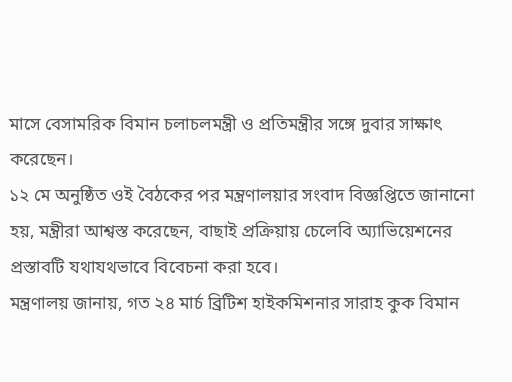মাসে বেসামরিক বিমান চলাচলমন্ত্রী ও প্রতিমন্ত্রীর সঙ্গে দুবার সাক্ষাৎ করেছেন।
১২ মে অনুষ্ঠিত ওই বৈঠকের পর মন্ত্রণালয়ার সংবাদ বিজ্ঞপ্তিতে জানানো হয়, মন্ত্রীরা আশ্বস্ত করেছেন, বাছাই প্রক্রিয়ায় চেলেবি অ্যাভিয়েশনের প্রস্তাবটি যথাযথভাবে বিবেচনা করা হবে।
মন্ত্রণালয় জানায়, গত ২৪ মার্চ ব্রিটিশ হাইকমিশনার সারাহ কুক বিমান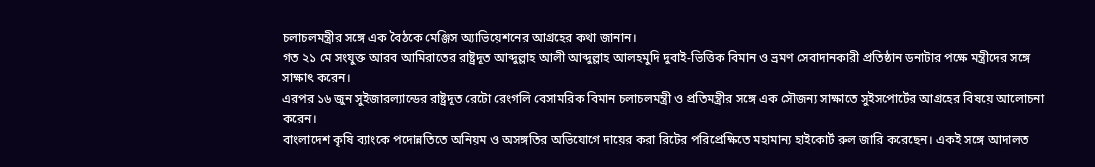চলাচলমন্ত্রীর সঙ্গে এক বৈঠকে মেঞ্জিস অ্যাভিয়েশনের আগ্রহের কথা জানান।
গত ২১ মে সংযুক্ত আরব আমিরাতের রাষ্ট্রদূত আব্দুল্লাহ আলী আব্দুল্লাহ আলহমুদি দুবাই-ভিত্তিক বিমান ও ভ্রমণ সেবাদানকারী প্রতিষ্ঠান ডনাটার পক্ষে মন্ত্রীদের সঙ্গে সাক্ষাৎ করেন।
এরপর ১৬ জুন সুইজারল্যান্ডের রাষ্ট্রদূত রেটো রেংগলি বেসামরিক বিমান চলাচলমন্ত্রী ও প্রতিমন্ত্রীর সঙ্গে এক সৌজন্য সাক্ষাতে সুইসপোর্টের আগ্রহের বিষয়ে আলোচনা করেন।
বাংলাদেশ কৃষি ব্যাংকে পদোন্নতিতে অনিয়ম ও অসঙ্গতির অভিযোগে দায়ের করা রিটের পরিপ্রেক্ষিতে মহামান্য হাইকোর্ট রুল জারি করেছেন। একই সঙ্গে আদালত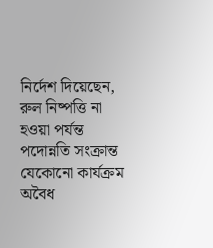নির্দেশ দিয়েছেন, রুল নিষ্পত্তি না হওয়া পর্যন্ত পদোন্নতি সংক্রান্ত যেকোনো কার্যক্রম অবৈধ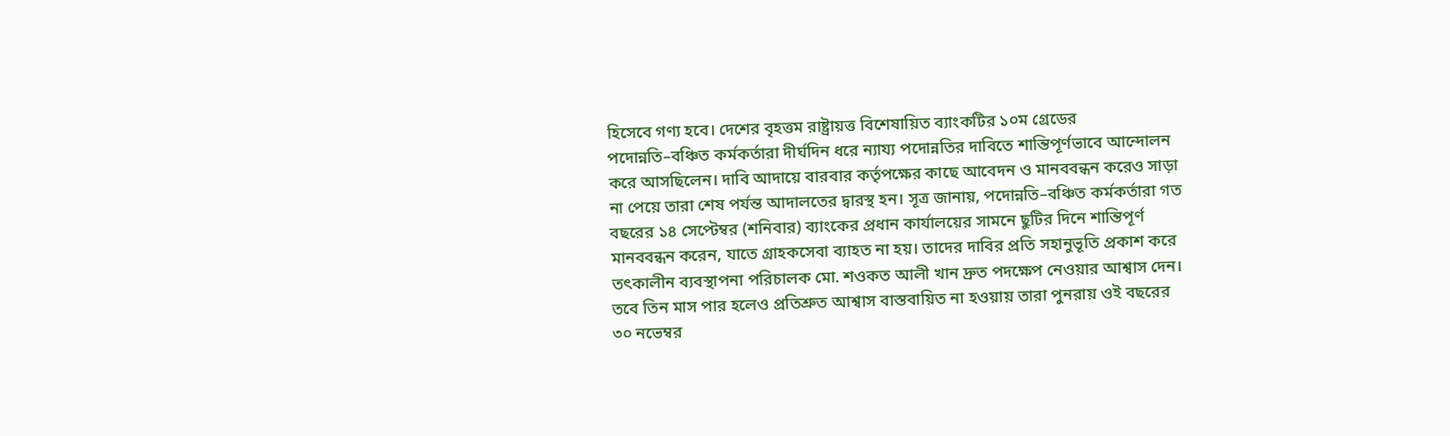হিসেবে গণ্য হবে। দেশের বৃহত্তম রাষ্ট্রায়ত্ত বিশেষায়িত ব্যাংকটির ১০ম গ্রেডের পদোন্নতি–বঞ্চিত কর্মকর্তারা দীর্ঘদিন ধরে ন্যায্য পদোন্নতির দাবিতে শান্তিপূর্ণভাবে আন্দোলন করে আসছিলেন। দাবি আদায়ে বারবার কর্তৃপক্ষের কাছে আবেদন ও মানববন্ধন করেও সাড়া না পেয়ে তারা শেষ পর্যন্ত আদালতের দ্বারস্থ হন। সূত্র জানায়, পদোন্নতি–বঞ্চিত কর্মকর্তারা গত বছরের ১৪ সেপ্টেম্বর (শনিবার) ব্যাংকের প্রধান কার্যালয়ের সামনে ছুটির দিনে শান্তিপূর্ণ মানববন্ধন করেন, যাতে গ্রাহকসেবা ব্যাহত না হয়। তাদের দাবির প্রতি সহানুভূতি প্রকাশ করে তৎকালীন ব্যবস্থাপনা পরিচালক মো. শওকত আলী খান দ্রুত পদক্ষেপ নেওয়ার আশ্বাস দেন। তবে তিন মাস পার হলেও প্রতিশ্রুত আশ্বাস বাস্তবায়িত না হওয়ায় তারা পুনরায় ওই বছরের ৩০ নভেম্বর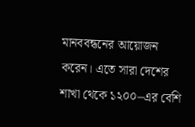মানববন্ধনের আয়োজন করেন। এতে সারা দেশের শাখা থেকে ১২০০–এর বেশি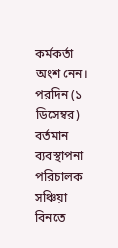কর্মকর্তা অংশ নেন। পরদিন (১ ডিসেম্বর) বর্তমান ব্যবস্থাপনা পরিচালক সঞ্চিয়া বিনতে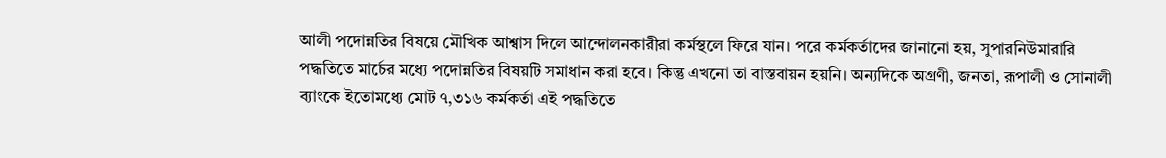আলী পদোন্নতির বিষয়ে মৌখিক আশ্বাস দিলে আন্দোলনকারীরা কর্মস্থলে ফিরে যান। পরে কর্মকর্তাদের জানানো হয়, সুপারনিউমারারি পদ্ধতিতে মার্চের মধ্যে পদোন্নতির বিষয়টি সমাধান করা হবে। কিন্তু এখনো তা বাস্তবায়ন হয়নি। অন্যদিকে অগ্রণী, জনতা, রূপালী ও সোনালী ব্যাংকে ইতোমধ্যে মোট ৭,৩১৬ কর্মকর্তা এই পদ্ধতিতে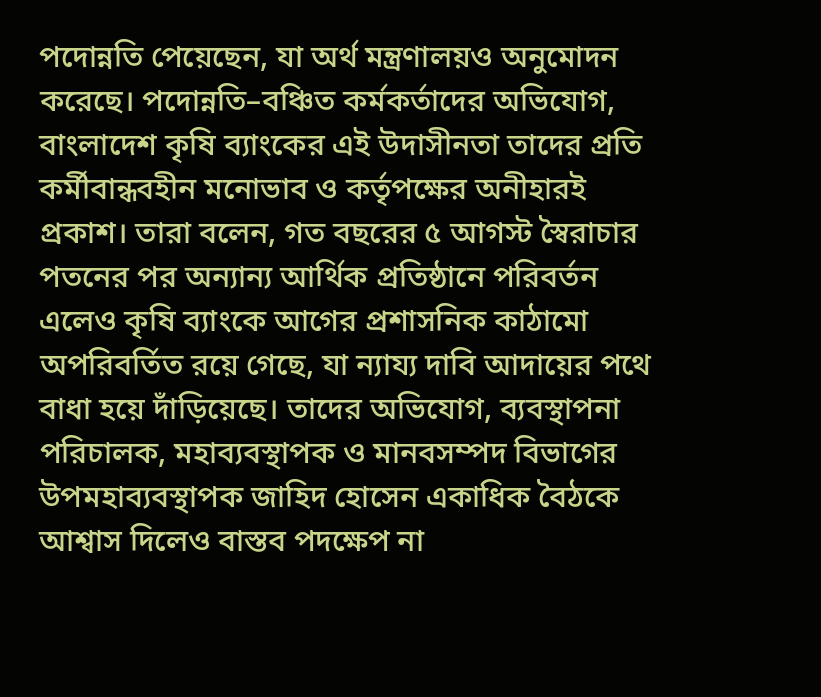পদোন্নতি পেয়েছেন, যা অর্থ মন্ত্রণালয়ও অনুমোদন করেছে। পদোন্নতি–বঞ্চিত কর্মকর্তাদের অভিযোগ, বাংলাদেশ কৃষি ব্যাংকের এই উদাসীনতা তাদের প্রতি কর্মীবান্ধবহীন মনোভাব ও কর্তৃপক্ষের অনীহারই প্রকাশ। তারা বলেন, গত বছরের ৫ আগস্ট স্বৈরাচার পতনের পর অন্যান্য আর্থিক প্রতিষ্ঠানে পরিবর্তন এলেও কৃষি ব্যাংকে আগের প্রশাসনিক কাঠামো অপরিবর্তিত রয়ে গেছে, যা ন্যায্য দাবি আদায়ের পথে বাধা হয়ে দাঁড়িয়েছে। তাদের অভিযোগ, ব্যবস্থাপনা পরিচালক, মহাব্যবস্থাপক ও মানবসম্পদ বিভাগের উপমহাব্যবস্থাপক জাহিদ হোসেন একাধিক বৈঠকে আশ্বাস দিলেও বাস্তব পদক্ষেপ না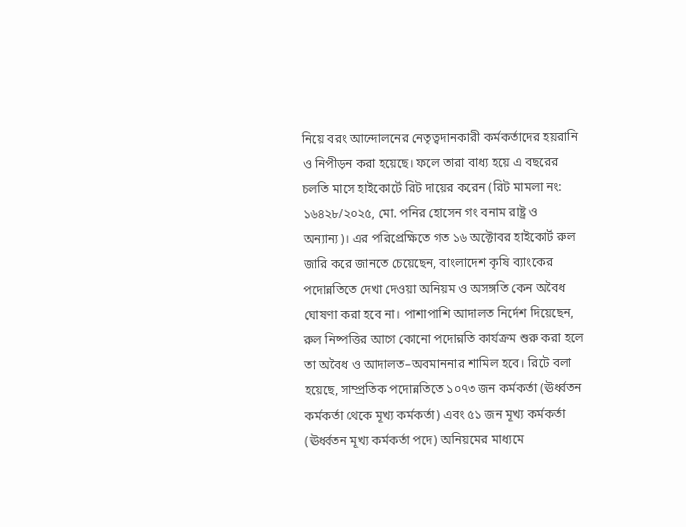নিয়ে বরং আন্দোলনের নেতৃত্বদানকারী কর্মকর্তাদের হয়রানি ও নিপীড়ন করা হয়েছে। ফলে তারা বাধ্য হয়ে এ বছরের চলতি মাসে হাইকোর্টে রিট দায়ের করেন (রিট মামলা নং: ১৬৪২৮/২০২৫, মো. পনির হোসেন গং বনাম রাষ্ট্র ও অন্যান্য)। এর পরিপ্রেক্ষিতে গত ১৬ অক্টোবর হাইকোর্ট রুল জারি করে জানতে চেয়েছেন, বাংলাদেশ কৃষি ব্যাংকের পদোন্নতিতে দেখা দেওয়া অনিয়ম ও অসঙ্গতি কেন অবৈধ ঘোষণা করা হবে না। পাশাপাশি আদালত নির্দেশ দিয়েছেন, রুল নিষ্পত্তির আগে কোনো পদোন্নতি কার্যক্রম শুরু করা হলে তা অবৈধ ও আদালত–অবমাননার শামিল হবে। রিটে বলা হয়েছে, সাম্প্রতিক পদোন্নতিতে ১০৭৩ জন কর্মকর্তা (ঊর্ধ্বতন কর্মকর্তা থেকে মূখ্য কর্মকর্তা) এবং ৫১ জন মূখ্য কর্মকর্তা (ঊর্ধ্বতন মূখ্য কর্মকর্তা পদে) অনিয়মের মাধ্যমে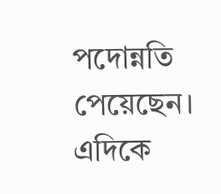পদোন্নতি পেয়েছেন। এদিকে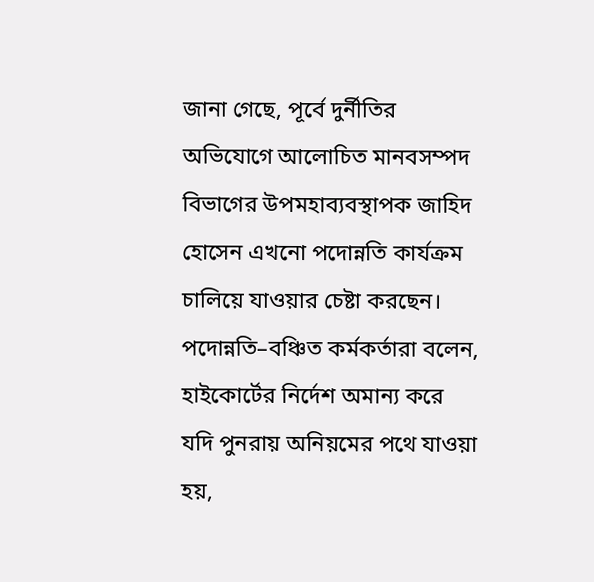জানা গেছে, পূর্বে দুর্নীতির অভিযোগে আলোচিত মানবসম্পদ বিভাগের উপমহাব্যবস্থাপক জাহিদ হোসেন এখনো পদোন্নতি কার্যক্রম চালিয়ে যাওয়ার চেষ্টা করছেন। পদোন্নতি–বঞ্চিত কর্মকর্তারা বলেন, হাইকোর্টের নির্দেশ অমান্য করে যদি পুনরায় অনিয়মের পথে যাওয়া হয়,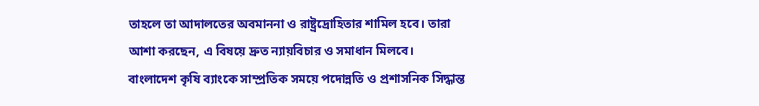তাহলে তা আদালতের অবমাননা ও রাষ্ট্রদ্রোহিতার শামিল হবে। তারা আশা করছেন, এ বিষয়ে দ্রুত ন্যায়বিচার ও সমাধান মিলবে।
বাংলাদেশ কৃষি ব্যাংকে সাম্প্রতিক সময়ে পদোন্নতি ও প্রশাসনিক সিদ্ধান্ত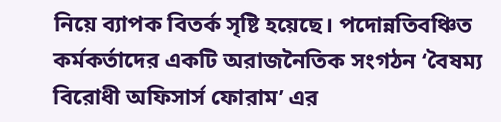নিয়ে ব্যাপক বিতর্ক সৃষ্টি হয়েছে। পদোন্নতিবঞ্চিত কর্মকর্তাদের একটি অরাজনৈতিক সংগঠন ‘বৈষম্য বিরোধী অফিসার্স ফোরাম’ এর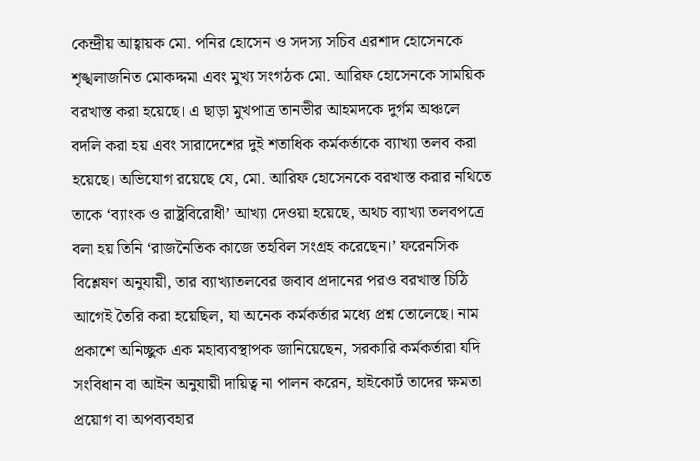কেন্দ্রীয় আহ্বায়ক মো. পনির হোসেন ও সদস্য সচিব এরশাদ হোসেনকে শৃঙ্খলাজনিত মোকদ্দমা এবং মুখ্য সংগঠক মো. আরিফ হোসেনকে সাময়িক বরখাস্ত করা হয়েছে। এ ছাড়া মুখপাত্র তানভীর আহমদকে দুর্গম অঞ্চলে বদলি করা হয় এবং সারাদেশের দুই শতাধিক কর্মকর্তাকে ব্যাখ্যা তলব করা হয়েছে। অভিযোগ রয়েছে যে, মো. আরিফ হোসেনকে বরখাস্ত করার নথিতে তাকে ‘ব্যাংক ও রাষ্ট্রবিরোধী’ আখ্যা দেওয়া হয়েছে, অথচ ব্যাখ্যা তলবপত্রে বলা হয় তিনি ‘রাজনৈতিক কাজে তহবিল সংগ্রহ করেছেন।’ ফরেনসিক বিশ্লেষণ অনুযায়ী, তার ব্যাখ্যাতলবের জবাব প্রদানের পরও বরখাস্ত চিঠি আগেই তৈরি করা হয়েছিল, যা অনেক কর্মকর্তার মধ্যে প্রশ্ন তোলেছে। নাম প্রকাশে অনিচ্ছুক এক মহাব্যবস্থাপক জানিয়েছেন, সরকারি কর্মকর্তারা যদি সংবিধান বা আইন অনুযায়ী দায়িত্ব না পালন করেন, হাইকোর্ট তাদের ক্ষমতা প্রয়োগ বা অপব্যবহার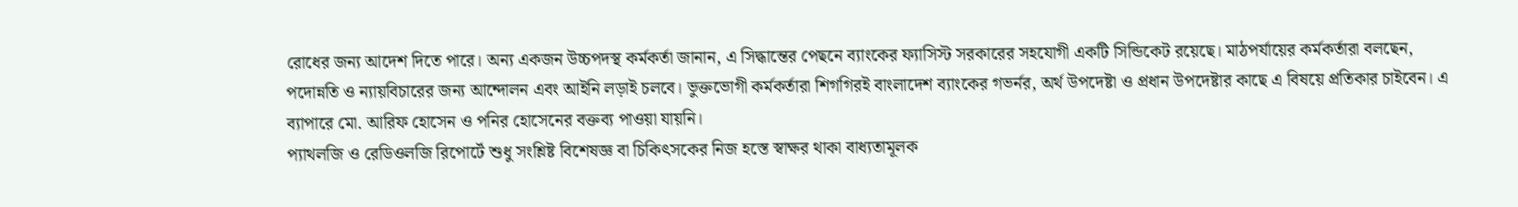রোধের জন্য আদেশ দিতে পারে। অন্য একজন উচ্চপদস্থ কর্মকর্তা জানান, এ সিদ্ধান্তের পেছনে ব্যাংকের ফ্যাসিস্ট সরকারের সহযোগী একটি সিন্ডিকেট রয়েছে। মাঠপর্যায়ের কর্মকর্তারা বলছেন, পদোন্নতি ও ন্যায়বিচারের জন্য আন্দোলন এবং আইনি লড়াই চলবে। ভুক্তভোগী কর্মকর্তারা শিগগিরই বাংলাদেশ ব্যাংকের গভর্নর, অর্থ উপদেষ্টা ও প্রধান উপদেষ্টার কাছে এ বিষয়ে প্রতিকার চাইবেন। এ ব্যাপারে মো. আরিফ হোসেন ও পনির হোসেনের বক্তব্য পাওয়া যায়নি।
প্যাথলজি ও রেডিওলজি রিপোর্টে শুধু সংশ্লিষ্ট বিশেষজ্ঞ বা চিকিৎসকের নিজ হস্তে স্বাক্ষর থাকা বাধ্যতামূলক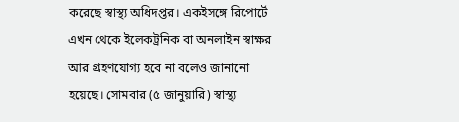করেছে স্বাস্থ্য অধিদপ্তর। একইসঙ্গে রিপোর্টে এখন থেকে ইলেকট্রনিক বা অনলাইন স্বাক্ষর আর গ্রহণযোগ্য হবে না বলেও জানানো হয়েছে। সোমবার (৫ জানুয়ারি) স্বাস্থ্য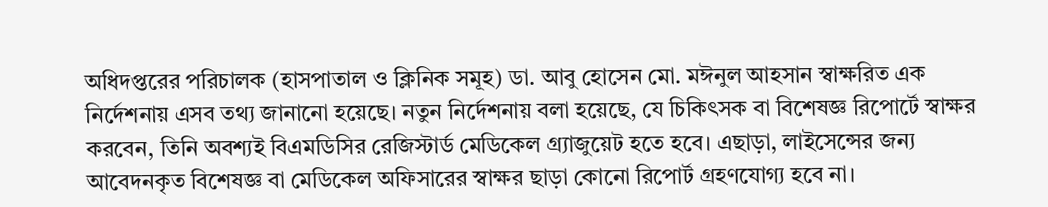অধিদপ্তরের পরিচালক (হাসপাতাল ও ক্লিনিক সমূহ) ডা. আবু হোসেন মো. মঈনুল আহসান স্বাক্ষরিত এক নির্দেশনায় এসব তথ্য জানানো হয়েছে। নতুন নির্দেশনায় বলা হয়েছে, যে চিকিৎসক বা বিশেষজ্ঞ রিপোর্টে স্বাক্ষর করবেন, তিনি অবশ্যই বিএমডিসির রেজিস্টার্ড মেডিকেল গ্র্যাজুয়েট হতে হবে। এছাড়া, লাইসেন্সের জন্য আবেদনকৃত বিশেষজ্ঞ বা মেডিকেল অফিসারের স্বাক্ষর ছাড়া কোনো রিপোর্ট গ্রহণযোগ্য হবে না।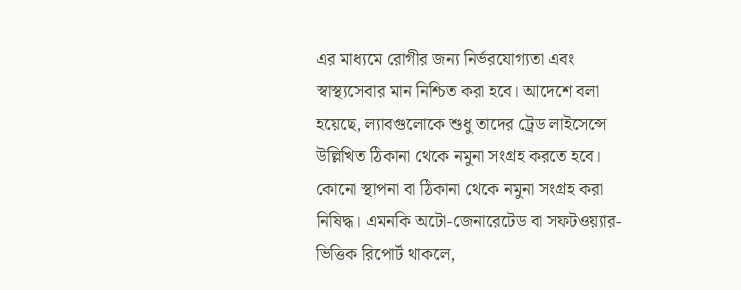এর মাধ্যমে রোগীর জন্য নির্ভরযোগ্যতা এবং স্বাস্থ্যসেবার মান নিশ্চিত করা হবে। আদেশে বলা হয়েছে, ল্যাবগুলোকে শুধু তাদের ট্রেড লাইসেন্সে উল্লিখিত ঠিকানা থেকে নমুনা সংগ্রহ করতে হবে। কোনো স্থাপনা বা ঠিকানা থেকে নমুনা সংগ্রহ করা নিষিদ্ধ। এমনকি অটো-জেনারেটেড বা সফটওয়্যার-ভিত্তিক রিপোর্ট থাকলে,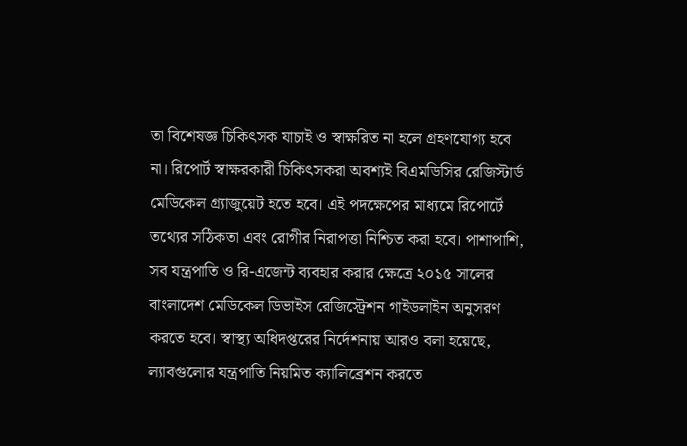তা বিশেষজ্ঞ চিকিৎসক যাচাই ও স্বাক্ষরিত না হলে গ্রহণযোগ্য হবে না। রিপোর্ট স্বাক্ষরকারী চিকিৎসকরা অবশ্যই বিএমডিসির রেজিস্টার্ড মেডিকেল গ্র্যাজুয়েট হতে হবে। এই পদক্ষেপের মাধ্যমে রিপোর্টে তথ্যের সঠিকতা এবং রোগীর নিরাপত্তা নিশ্চিত করা হবে। পাশাপাশি, সব যন্ত্রপাতি ও রি-এজেন্ট ব্যবহার করার ক্ষেত্রে ২০১৫ সালের বাংলাদেশ মেডিকেল ডিভাইস রেজিস্ট্রেশন গাইডলাইন অনুসরণ করতে হবে। স্বাস্থ্য অধিদপ্তরের নির্দেশনায় আরও বলা হয়েছে, ল্যাবগুলোর যন্ত্রপাতি নিয়মিত ক্যালিব্রেশন করতে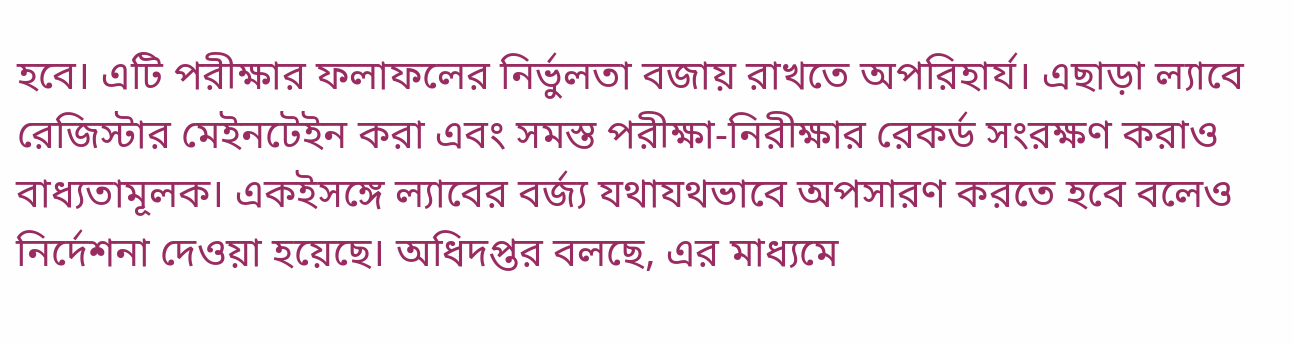হবে। এটি পরীক্ষার ফলাফলের নির্ভুলতা বজায় রাখতে অপরিহার্য। এছাড়া ল্যাবে রেজিস্টার মেইনটেইন করা এবং সমস্ত পরীক্ষা-নিরীক্ষার রেকর্ড সংরক্ষণ করাও বাধ্যতামূলক। একইসঙ্গে ল্যাবের বর্জ্য যথাযথভাবে অপসারণ করতে হবে বলেও নির্দেশনা দেওয়া হয়েছে। অধিদপ্তর বলছে, এর মাধ্যমে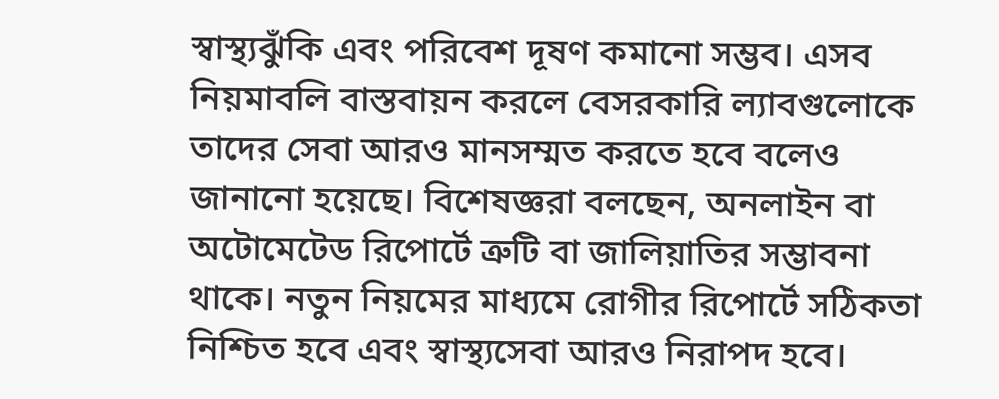স্বাস্থ্যঝুঁকি এবং পরিবেশ দূষণ কমানো সম্ভব। এসব নিয়মাবলি বাস্তবায়ন করলে বেসরকারি ল্যাবগুলোকে তাদের সেবা আরও মানসম্মত করতে হবে বলেও জানানো হয়েছে। বিশেষজ্ঞরা বলছেন, অনলাইন বা অটোমেটেড রিপোর্টে ত্রুটি বা জালিয়াতির সম্ভাবনা থাকে। নতুন নিয়মের মাধ্যমে রোগীর রিপোর্টে সঠিকতা নিশ্চিত হবে এবং স্বাস্থ্যসেবা আরও নিরাপদ হবে।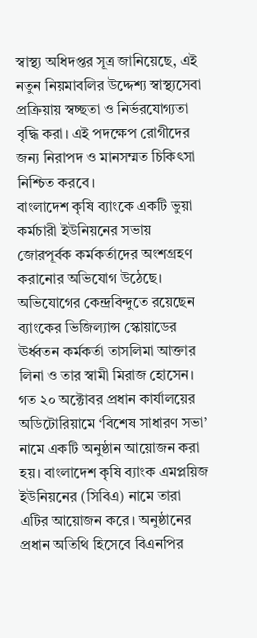স্বাস্থ্য অধিদপ্তর সূত্র জানিয়েছে, এই নতুন নিয়মাবলির উদ্দেশ্য স্বাস্থ্যসেবা প্রক্রিয়ায় স্বচ্ছতা ও নির্ভরযোগ্যতা বৃদ্ধি করা। এই পদক্ষেপ রোগীদের জন্য নিরাপদ ও মানসম্মত চিকিৎসা নিশ্চিত করবে।
বাংলাদেশ কৃষি ব্যাংকে একটি ভুয়া কর্মচারী ইউনিয়নের সভায় জোরপূর্বক কর্মকর্তাদের অংশগ্রহণ করানোর অভিযোগ উঠেছে। অভিযোগের কেন্দ্রবিন্দুতে রয়েছেন ব্যাংকের ভিজিল্যান্স স্কোয়াডের ঊর্ধ্বতন কর্মকর্তা তাসলিমা আক্তার লিনা ও তার স্বামী মিরাজ হোসেন। গত ২০ অক্টোবর প্রধান কার্যালয়ের অডিটোরিয়ামে ‘বিশেষ সাধারণ সভা’ নামে একটি অনুষ্ঠান আয়োজন করা হয়। বাংলাদেশ কৃষি ব্যাংক এমপ্লয়িজ ইউনিয়নের (সিবিএ) নামে তারা এটির আয়োজন করে। অনুষ্ঠানের প্রধান অতিথি হিসেবে বিএনপির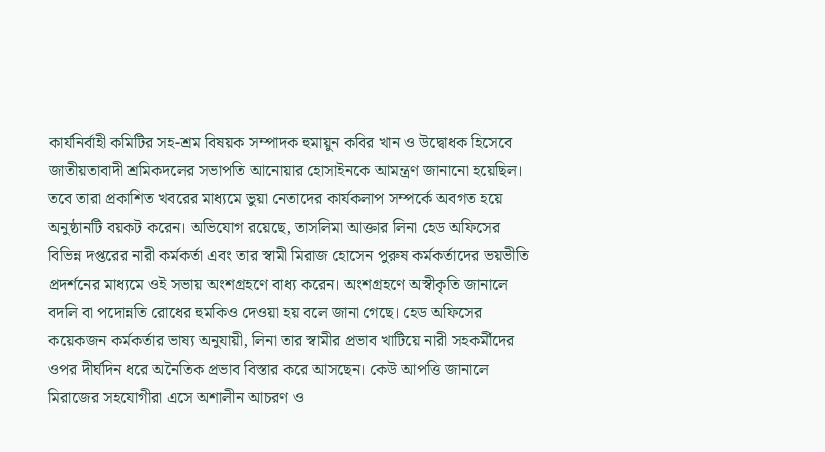কার্যনির্বাহী কমিটির সহ-শ্রম বিষয়ক সম্পাদক হুমায়ুন কবির খান ও উদ্বোধক হিসেবে জাতীয়তাবাদী শ্রমিকদলের সভাপতি আনোয়ার হোসাইনকে আমন্ত্রণ জানানো হয়েছিল। তবে তারা প্রকাশিত খবরের মাধ্যমে ভুয়া নেতাদের কার্যকলাপ সম্পর্কে অবগত হয়ে অনুষ্ঠানটি বয়কট করেন। অভিযোগ রয়েছে, তাসলিমা আক্তার লিনা হেড অফিসের বিভিন্ন দপ্তরের নারী কর্মকর্তা এবং তার স্বামী মিরাজ হোসেন পুরুষ কর্মকর্তাদের ভয়ভীতি প্রদর্শনের মাধ্যমে ওই সভায় অংশগ্রহণে বাধ্য করেন। অংশগ্রহণে অস্বীকৃতি জানালে বদলি বা পদোন্নতি রোধের হুমকিও দেওয়া হয় বলে জানা গেছে। হেড অফিসের কয়েকজন কর্মকর্তার ভাষ্য অনুযায়ী, লিনা তার স্বামীর প্রভাব খাটিয়ে নারী সহকর্মীদের ওপর দীর্ঘদিন ধরে অনৈতিক প্রভাব বিস্তার করে আসছেন। কেউ আপত্তি জানালে মিরাজের সহযোগীরা এসে অশালীন আচরণ ও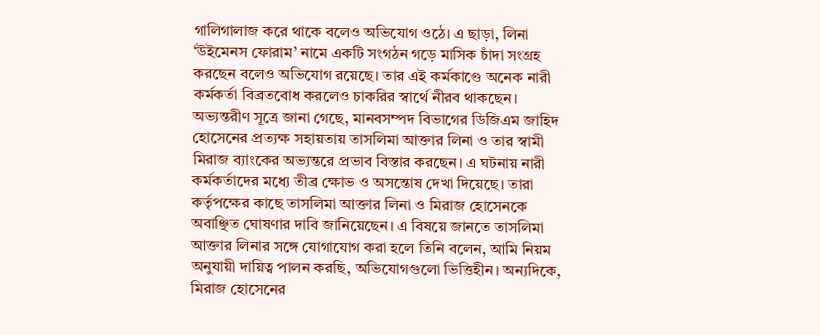গালিগালাজ করে থাকে বলেও অভিযোগ ওঠে। এ ছাড়া, লিনা ‘উইমেনস ফোরাম’ নামে একটি সংগঠন গড়ে মাসিক চাঁদা সংগ্রহ করছেন বলেও অভিযোগ রয়েছে। তার এই কর্মকাণ্ডে অনেক নারী কর্মকর্তা বিব্রতবোধ করলেও চাকরির স্বার্থে নীরব থাকছেন। অভ্যন্তরীণ সূত্রে জানা গেছে, মানবসম্পদ বিভাগের ডিজিএম জাহিদ হোসেনের প্রত্যক্ষ সহায়তায় তাসলিমা আক্তার লিনা ও তার স্বামী মিরাজ ব্যাংকের অভ্যন্তরে প্রভাব বিস্তার করছেন। এ ঘটনায় নারী কর্মকর্তাদের মধ্যে তীব্র ক্ষোভ ও অসন্তোষ দেখা দিয়েছে। তারা কর্তৃপক্ষের কাছে তাসলিমা আক্তার লিনা ও মিরাজ হোসেনকে অবাঞ্ছিত ঘোষণার দাবি জানিয়েছেন। এ বিষয়ে জানতে তাসলিমা আক্তার লিনার সঙ্গে যোগাযোগ করা হলে তিনি বলেন, আমি নিয়ম অনুযায়ী দায়িত্ব পালন করছি, অভিযোগগুলো ভিত্তিহীন। অন্যদিকে, মিরাজ হোসেনের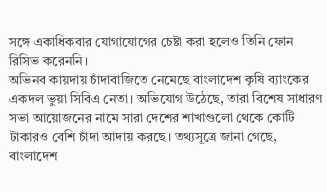সঙ্গে একাধিকবার যোগাযোগের চেষ্টা করা হলেও তিনি ফোন রিসিভ করেননি।
অভিনব কায়দায় চাঁদাবাজিতে নেমেছে বাংলাদেশ কৃষি ব্যাংকের একদল ভুয়া সিবিএ নেতা। অভিযোগ উঠেছে, তারা বিশেষ সাধারণ সভা আয়োজনের নামে সারা দেশের শাখাগুলো থেকে কোটি টাকারও বেশি চাঁদা আদায় করছে। তথ্যসূত্রে জানা গেছে, বাংলাদেশ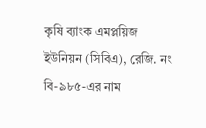কৃষি ব্যাংক এমপ্লয়িজ ইউনিয়ন (সিবিএ), রেজি. নং বি-৯৮৫-এর নাম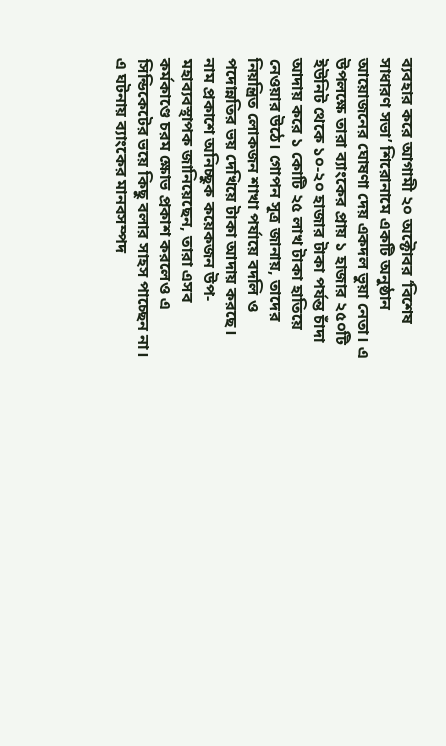ব্যবহার করে আগামী ২০ অক্টোবর ‘বিশেষ সাধারণ সভা’ শিরোনামে একটি অনুষ্ঠান আয়োজনের ঘোষণা দেয় একদল ভুয়া নেতা। এ উপলক্ষে তারা ব্যাংকের প্রায় ১ হাজার ২৫০টি ইউনিট থেকে ১০-২০ হাজার টাকা পর্যন্ত চাঁদা আদায় করে ১ কোটি ২৫ লাখ টাকা হাতিয়ে নেওয়ার উঠে। গোপন সূত্র জানায়, তাদের নিয়ন্ত্রিত লোকজন শাখা পর্যায়ে বদলি ও পদোন্নতির ভয় দেখিয়ে টাকা আদায় করছে। নাম প্রকাশে অনিচ্ছুক কয়েকজন উপ-মহাব্যবস্থাপক জানিয়েছেন, তারা এসব কর্মকাণ্ডে চরম ক্ষোভ প্রকাশ করলেও এ সিন্ডিকেটের ভয়ে কিছু বলার সাহস পাচ্ছেন না। এ ঘটনায় ব্যাংকের মানবসম্পদ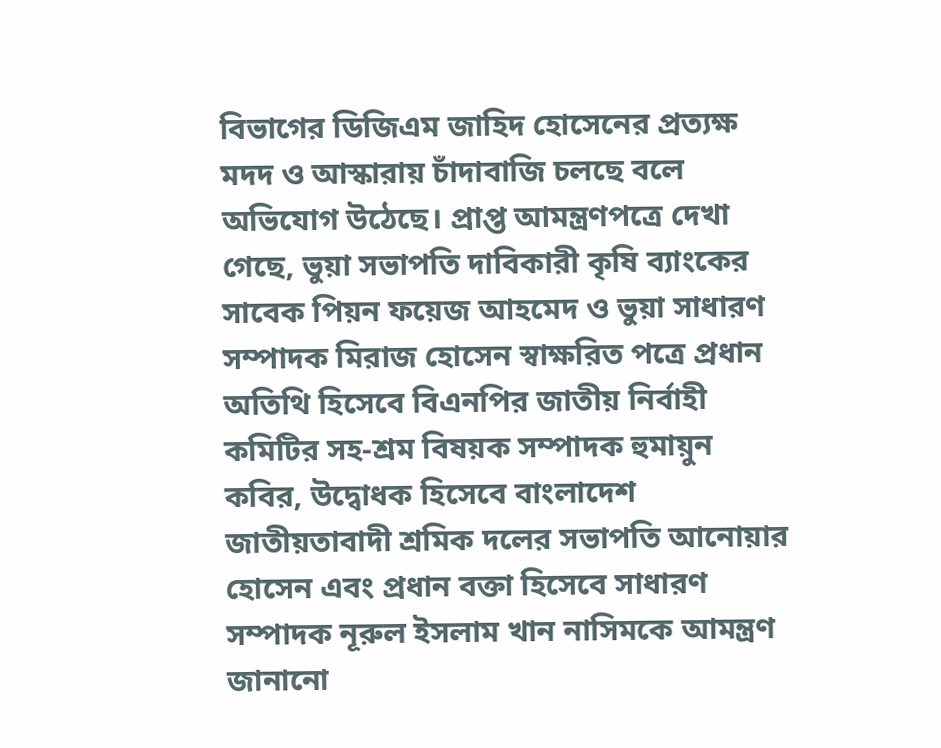বিভাগের ডিজিএম জাহিদ হোসেনের প্রত্যক্ষ মদদ ও আস্কারায় চাঁদাবাজি চলছে বলে অভিযোগ উঠেছে। প্রাপ্ত আমন্ত্রণপত্রে দেখা গেছে, ভুয়া সভাপতি দাবিকারী কৃষি ব্যাংকের সাবেক পিয়ন ফয়েজ আহমেদ ও ভুয়া সাধারণ সম্পাদক মিরাজ হোসেন স্বাক্ষরিত পত্রে প্রধান অতিথি হিসেবে বিএনপির জাতীয় নির্বাহী কমিটির সহ-শ্রম বিষয়ক সম্পাদক হুমায়ুন কবির, উদ্বোধক হিসেবে বাংলাদেশ জাতীয়তাবাদী শ্রমিক দলের সভাপতি আনোয়ার হোসেন এবং প্রধান বক্তা হিসেবে সাধারণ সম্পাদক নূরুল ইসলাম খান নাসিমকে আমন্ত্রণ জানানো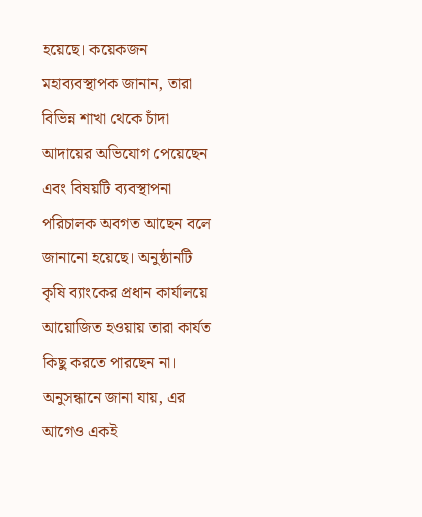হয়েছে। কয়েকজন মহাব্যবস্থাপক জানান, তারা বিভিন্ন শাখা থেকে চাঁদা আদায়ের অভিযোগ পেয়েছেন এবং বিষয়টি ব্যবস্থাপনা পরিচালক অবগত আছেন বলে জানানো হয়েছে। অনুষ্ঠানটি কৃষি ব্যাংকের প্রধান কার্যালয়ে আয়োজিত হওয়ায় তারা কার্যত কিছু করতে পারছেন না। অনুসন্ধানে জানা যায়, এর আগেও একই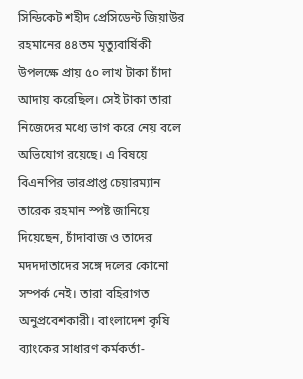সিন্ডিকেট শহীদ প্রেসিডেন্ট জিয়াউর রহমানের ৪৪তম মৃত্যুবার্ষিকী উপলক্ষে প্রায় ৫০ লাখ টাকা চাঁদা আদায় করেছিল। সেই টাকা তারা নিজেদের মধ্যে ভাগ করে নেয় বলে অভিযোগ রয়েছে। এ বিষয়ে বিএনপির ভারপ্রাপ্ত চেয়ারম্যান তারেক রহমান স্পষ্ট জানিয়ে দিয়েছেন, চাঁদাবাজ ও তাদের মদদদাতাদের সঙ্গে দলের কোনো সম্পর্ক নেই। তারা বহিরাগত অনুপ্রবেশকারী। বাংলাদেশ কৃষি ব্যাংকের সাধারণ কর্মকর্তা-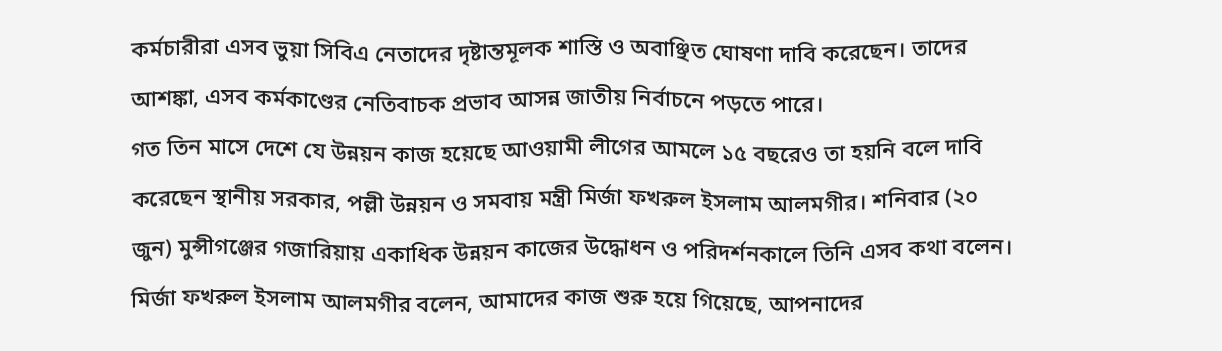কর্মচারীরা এসব ভুয়া সিবিএ নেতাদের দৃষ্টান্তমূলক শাস্তি ও অবাঞ্ছিত ঘোষণা দাবি করেছেন। তাদের আশঙ্কা, এসব কর্মকাণ্ডের নেতিবাচক প্রভাব আসন্ন জাতীয় নির্বাচনে পড়তে পারে।
গত তিন মাসে দেশে যে উন্নয়ন কাজ হয়েছে আওয়ামী লীগের আমলে ১৫ বছরেও তা হয়নি বলে দাবি করেছেন স্থানীয় সরকার, পল্লী উন্নয়ন ও সমবায় মন্ত্রী মির্জা ফখরুল ইসলাম আলমগীর। শনিবার (২০ জুন) মুন্সীগঞ্জের গজারিয়ায় একাধিক উন্নয়ন কাজের উদ্ধোধন ও পরিদর্শনকালে তিনি এসব কথা বলেন। মির্জা ফখরুল ইসলাম আলমগীর বলেন, আমাদের কাজ শুরু হয়ে গিয়েছে, আপনাদের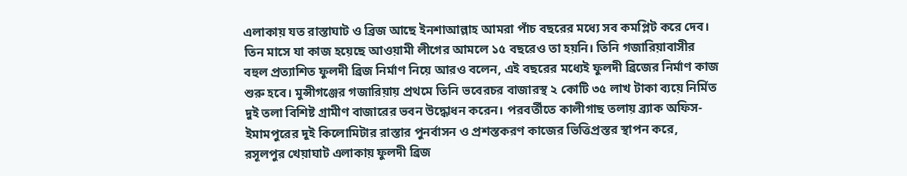এলাকায় যত রাস্তাঘাট ও ব্রিজ আছে ইনশাআল্লাহ আমরা পাঁচ বছরের মধ্যে সব কমপ্লিট করে দেব। তিন মাসে যা কাজ হয়েছে আওয়ামী লীগের আমলে ১৫ বছরেও তা হয়নি। তিনি গজারিয়াবাসীর বহুল প্রত্যাশিত ফুলদী ব্রিজ নির্মাণ নিয়ে আরও বলেন, এই বছরের মধ্যেই ফুলদী ব্রিজের নির্মাণ কাজ শুরু হবে। মুন্সীগঞ্জের গজারিয়ায় প্রথমে তিনি ভবেরচর বাজারস্থ ২ কোটি ৩৫ লাখ টাকা ব্যয়ে নির্মিত দুই তলা বিশিষ্ট গ্রামীণ বাজারের ভবন উদ্ধোধন করেন। পরবর্তীতে কালীগাছ তলায় ব্র্যাক অফিস-ইমামপুরের দুই কিলোমিটার রাস্তার পুনর্বাসন ও প্রশস্তকরণ কাজের ভিত্তিপ্রস্তর স্থাপন করে, রসূলপুর খেয়াঘাট এলাকায় ফুলদী ব্রিজ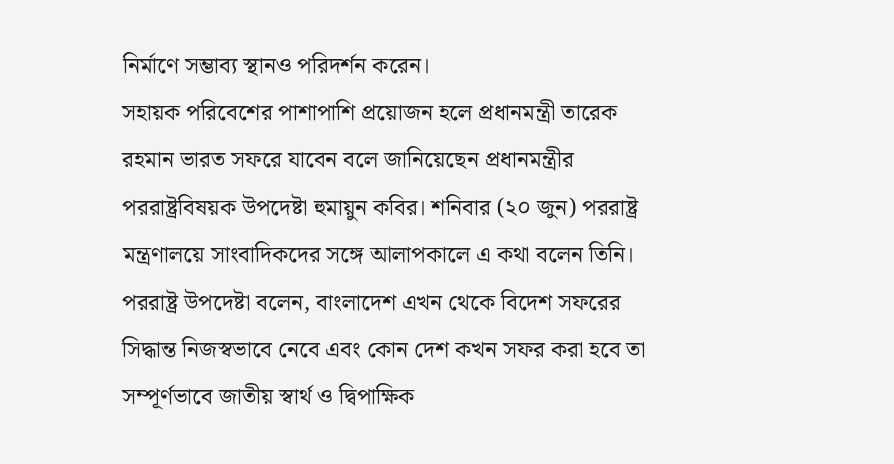নির্মাণে সম্ভাব্য স্থানও পরিদর্শন করেন।
সহায়ক পরিবেশের পাশাপাশি প্রয়োজন হলে প্রধানমন্ত্রী তারেক রহমান ভারত সফরে যাবেন বলে জানিয়েছেন প্রধানমন্ত্রীর পররাষ্ট্রবিষয়ক উপদেষ্টা হুমায়ুন কবির। শনিবার (২০ জুন) পররাষ্ট্র মন্ত্রণালয়ে সাংবাদিকদের সঙ্গে আলাপকালে এ কথা বলেন তিনি। পররাষ্ট্র উপদেষ্টা বলেন, বাংলাদেশ এখন থেকে বিদেশ সফরের সিদ্ধান্ত নিজস্বভাবে নেবে এবং কোন দেশ কখন সফর করা হবে তা সম্পূর্ণভাবে জাতীয় স্বার্থ ও দ্বিপাক্ষিক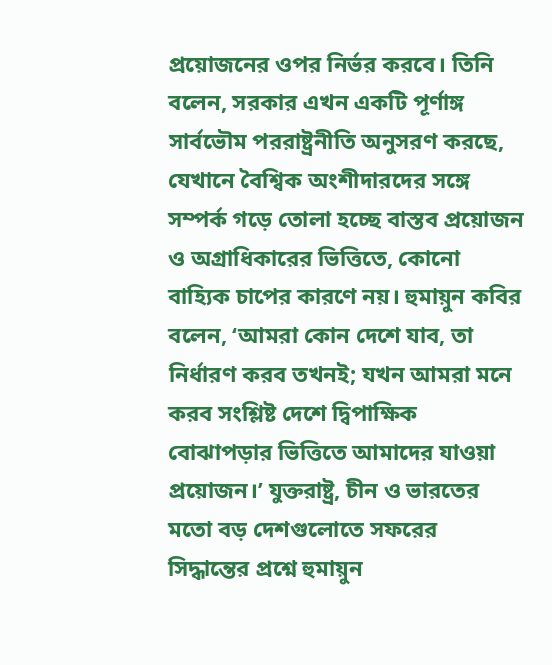প্রয়োজনের ওপর নির্ভর করবে। তিনি বলেন, সরকার এখন একটি পূর্ণাঙ্গ সার্বভৌম পররাষ্ট্রনীতি অনুসরণ করছে, যেখানে বৈশ্বিক অংশীদারদের সঙ্গে সম্পর্ক গড়ে তোলা হচ্ছে বাস্তব প্রয়োজন ও অগ্রাধিকারের ভিত্তিতে, কোনো বাহ্যিক চাপের কারণে নয়। হুমায়ুন কবির বলেন, ‘আমরা কোন দেশে যাব, তা নির্ধারণ করব তখনই; যখন আমরা মনে করব সংশ্লিষ্ট দেশে দ্বিপাক্ষিক বোঝাপড়ার ভিত্তিতে আমাদের যাওয়া প্রয়োজন।’ যুক্তরাষ্ট্র, চীন ও ভারতের মতো বড় দেশগুলোতে সফরের সিদ্ধান্তের প্রশ্নে হুমায়ুন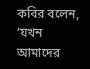কবির বলেন, ‘যখন আমাদের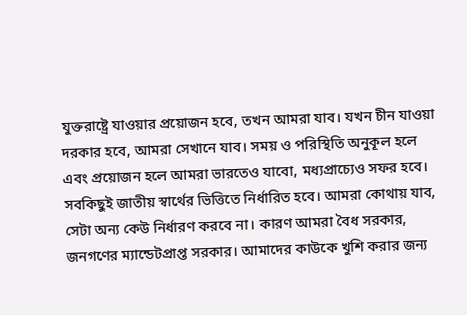যুক্তরাষ্ট্রে যাওয়ার প্রয়োজন হবে, তখন আমরা যাব। যখন চীন যাওয়া দরকার হবে, আমরা সেখানে যাব। সময় ও পরিস্থিতি অনুকূল হলে এবং প্রয়োজন হলে আমরা ভারতেও যাবো, মধ্যপ্রাচ্যেও সফর হবে। সবকিছুই জাতীয় স্বার্থের ভিত্তিতে নির্ধারিত হবে। আমরা কোথায় যাব, সেটা অন্য কেউ নির্ধারণ করবে না। কারণ আমরা বৈধ সরকার, জনগণের ম্যান্ডেটপ্রাপ্ত সরকার। আমাদের কাউকে খুশি করার জন্য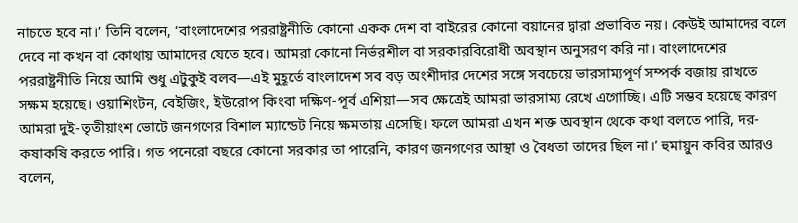নাচতে হবে না।’ তিনি বলেন, ‘বাংলাদেশের পররাষ্ট্রনীতি কোনো একক দেশ বা বাইরের কোনো বয়ানের দ্বারা প্রভাবিত নয়। কেউই আমাদের বলে দেবে না কখন বা কোথায় আমাদের যেতে হবে। আমরা কোনো নির্ভরশীল বা সরকারবিরোধী অবস্থান অনুসরণ করি না। বাংলাদেশের পররাষ্ট্রনীতি নিয়ে আমি শুধু এটুকুই বলব—এই মুহূর্তে বাংলাদেশ সব বড় অংশীদার দেশের সঙ্গে সবচেয়ে ভারসাম্যপূর্ণ সম্পর্ক বজায় রাখতে সক্ষম হয়েছে। ওয়াশিংটন, বেইজিং, ইউরোপ কিংবা দক্ষিণ-পূর্ব এশিয়া—সব ক্ষেত্রেই আমরা ভারসাম্য রেখে এগোচ্ছি। এটি সম্ভব হয়েছে কারণ আমরা দুই-তৃতীয়াংশ ভোটে জনগণের বিশাল ম্যান্ডেট নিয়ে ক্ষমতায় এসেছি। ফলে আমরা এখন শক্ত অবস্থান থেকে কথা বলতে পারি, দর-কষাকষি করতে পারি। গত পনেরো বছরে কোনো সরকার তা পারেনি, কারণ জনগণের আস্থা ও বৈধতা তাদের ছিল না।’ হুমায়ুন কবির আরও বলেন,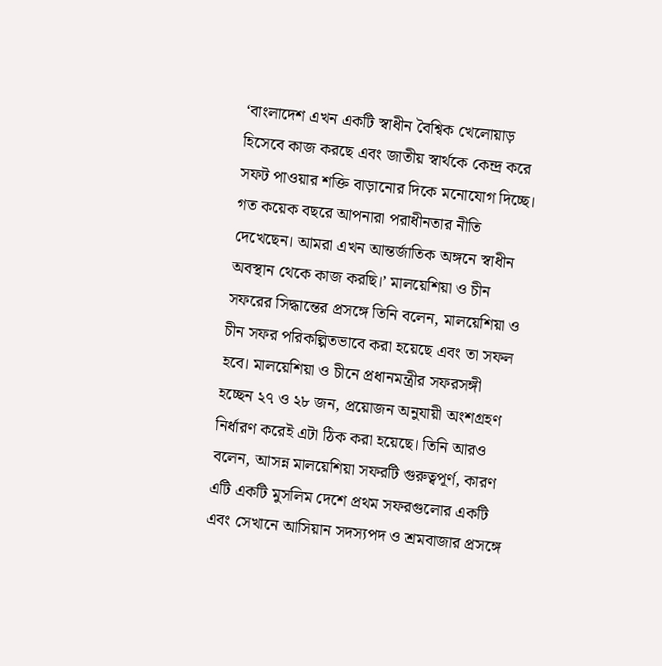‘বাংলাদেশ এখন একটি স্বাধীন বৈশ্বিক খেলোয়াড় হিসেবে কাজ করছে এবং জাতীয় স্বার্থকে কেন্দ্র করে সফট পাওয়ার শক্তি বাড়ানোর দিকে মনোযোগ দিচ্ছে। গত কয়েক বছরে আপনারা পরাধীনতার নীতি দেখেছেন। আমরা এখন আন্তর্জাতিক অঙ্গনে স্বাধীন অবস্থান থেকে কাজ করছি।’ মালয়েশিয়া ও চীন সফরের সিদ্ধান্তের প্রসঙ্গে তিনি বলেন, মালয়েশিয়া ও চীন সফর পরিকল্পিতভাবে করা হয়েছে এবং তা সফল হবে। মালয়েশিয়া ও চীনে প্রধানমন্ত্রীর সফরসঙ্গী হচ্ছেন ২৭ ও ২৮ জন, প্রয়োজন অনুযায়ী অংশগ্রহণ নির্ধারণ করেই এটা ঠিক করা হয়েছে। তিনি আরও বলেন, আসন্ন মালয়েশিয়া সফরটি গুরুত্বপূর্ণ, কারণ এটি একটি মুসলিম দেশে প্রথম সফরগুলোর একটি এবং সেখানে আসিয়ান সদস্যপদ ও শ্রমবাজার প্রসঙ্গে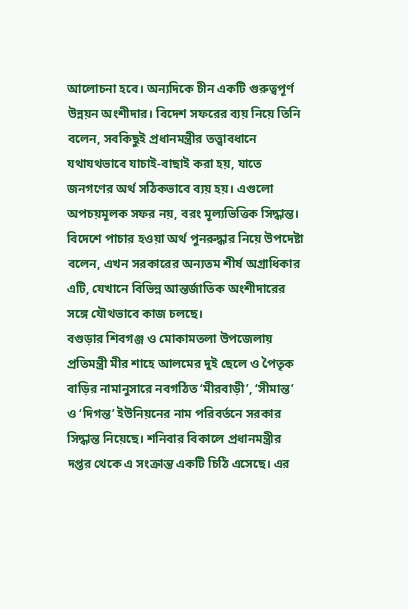আলোচনা হবে। অন্যদিকে চীন একটি গুরুত্বপূর্ণ উন্নয়ন অংশীদার। বিদেশ সফরের ব্যয় নিয়ে তিনি বলেন, সবকিছুই প্রধানমন্ত্রীর তত্ত্বাবধানে যথাযথভাবে যাচাই-বাছাই করা হয়, যাতে জনগণের অর্থ সঠিকভাবে ব্যয় হয়। এগুলো অপচয়মূলক সফর নয়, বরং মূল্যভিত্তিক সিদ্ধান্ত। বিদেশে পাচার হওয়া অর্থ পুনরুদ্ধার নিয়ে উপদেষ্টা বলেন, এখন সরকারের অন্যতম শীর্ষ অগ্রাধিকার এটি, যেখানে বিভিন্ন আন্তর্জাতিক অংশীদারের সঙ্গে যৌথভাবে কাজ চলছে।
বগুড়ার শিবগঞ্জ ও মোকামতলা উপজেলায় প্রতিমন্ত্রী মীর শাহে আলমের দুই ছেলে ও পৈতৃক বাড়ির নামানুসারে নবগঠিত ‘মীরবাড়ী’, ‘সীমান্ত’ ও ‘দিগন্ত’ ইউনিয়নের নাম পরিবর্তনে সরকার সিদ্ধান্ত নিয়েছে। শনিবার বিকালে প্রধানমন্ত্রীর দপ্তর থেকে এ সংক্রান্ত একটি চিঠি এসেছে। এর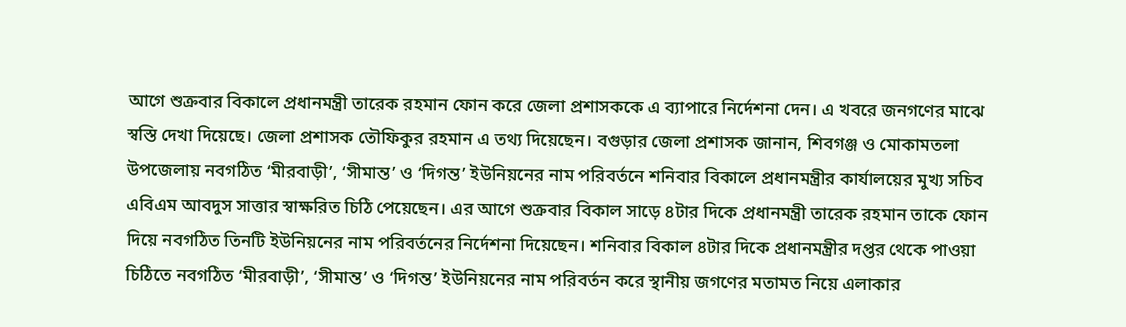আগে শুক্রবার বিকালে প্রধানমন্ত্রী তারেক রহমান ফোন করে জেলা প্রশাসককে এ ব্যাপারে নির্দেশনা দেন। এ খবরে জনগণের মাঝে স্বস্তি দেখা দিয়েছে। জেলা প্রশাসক তৌফিকুর রহমান এ তথ্য দিয়েছেন। বগুড়ার জেলা প্রশাসক জানান, শিবগঞ্জ ও মোকামতলা উপজেলায় নবগঠিত ‘মীরবাড়ী’, ‘সীমান্ত’ ও ‘দিগন্ত’ ইউনিয়নের নাম পরিবর্তনে শনিবার বিকালে প্রধানমন্ত্রীর কার্যালয়ের মুখ্য সচিব এবিএম আবদুস সাত্তার স্বাক্ষরিত চিঠি পেয়েছেন। এর আগে শুক্রবার বিকাল সাড়ে ৪টার দিকে প্রধানমন্ত্রী তারেক রহমান তাকে ফোন দিয়ে নবগঠিত তিনটি ইউনিয়নের নাম পরিবর্তনের নির্দেশনা দিয়েছেন। শনিবার বিকাল ৪টার দিকে প্রধানমন্ত্রীর দপ্তর থেকে পাওয়া চিঠিতে নবগঠিত ‘মীরবাড়ী’, ‘সীমান্ত’ ও ‘দিগন্ত’ ইউনিয়নের নাম পরিবর্তন করে স্থানীয় জগণের মতামত নিয়ে এলাকার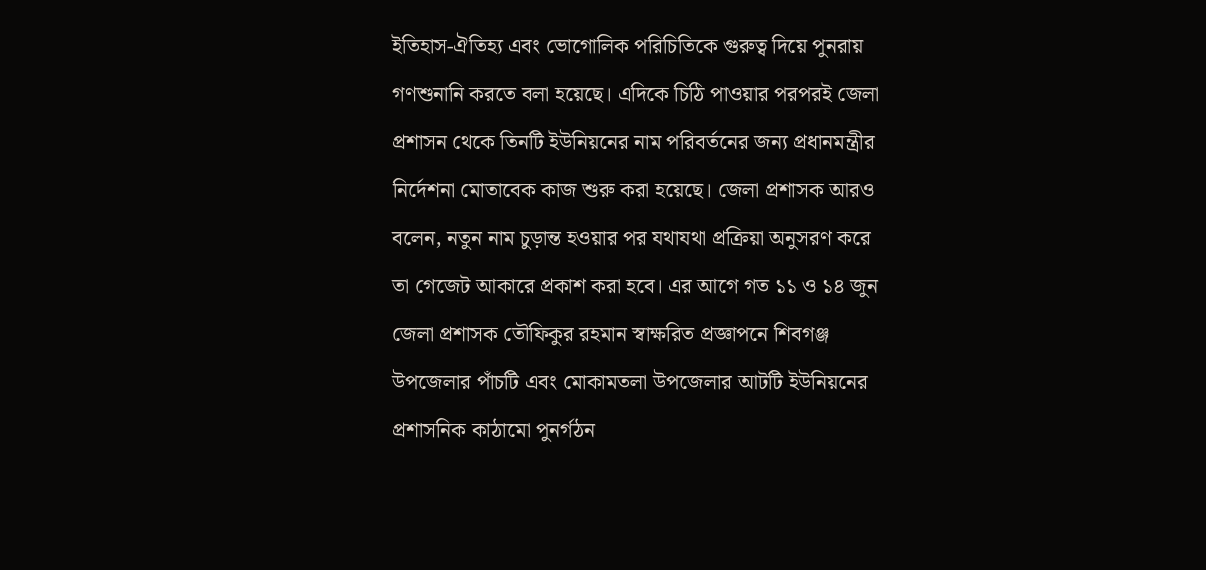ইতিহাস-ঐতিহ্য এবং ভোগোলিক পরিচিতিকে গুরুত্ব দিয়ে পুনরায় গণশুনানি করতে বলা হয়েছে। এদিকে চিঠি পাওয়ার পরপরই জেলা প্রশাসন থেকে তিনটি ইউনিয়নের নাম পরিবর্তনের জন্য প্রধানমন্ত্রীর নির্দেশনা মোতাবেক কাজ শুরু করা হয়েছে। জেলা প্রশাসক আরও বলেন, নতুন নাম চুড়ান্ত হওয়ার পর যথাযথা প্রক্রিয়া অনুসরণ করে তা গেজেট আকারে প্রকাশ করা হবে। এর আগে গত ১১ ও ১৪ জুন জেলা প্রশাসক তৌফিকুর রহমান স্বাক্ষরিত প্রজ্ঞাপনে শিবগঞ্জ উপজেলার পাঁচটি এবং মোকামতলা উপজেলার আটটি ইউনিয়নের প্রশাসনিক কাঠামো পুনর্গঠন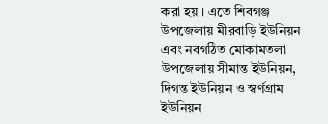করা হয়। এতে শিবগঞ্জ উপজেলায় মীরবাড়ি ইউনিয়ন এবং নবগঠিত মোকামতলা উপজেলায় সীমান্ত ইউনিয়ন, দিগন্ত ইউনিয়ন ও স্বর্ণগ্রাম ইউনিয়ন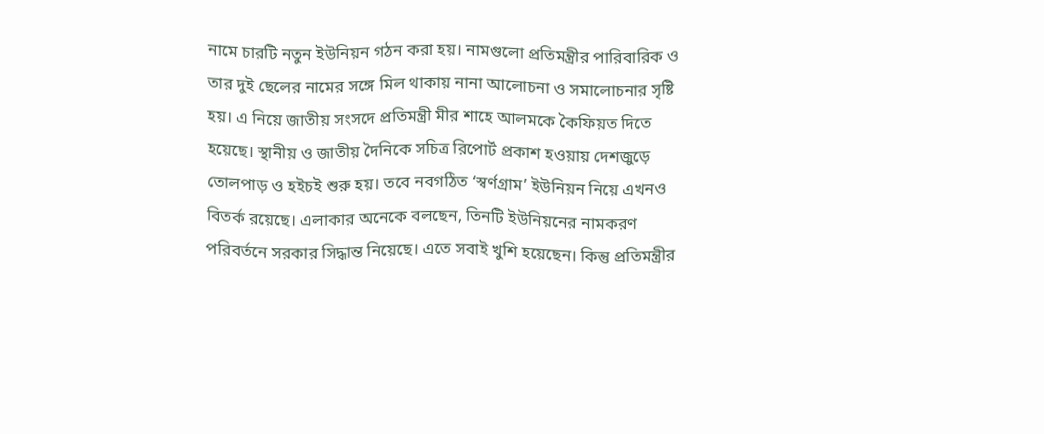নামে চারটি নতুন ইউনিয়ন গঠন করা হয়। নামগুলো প্রতিমন্ত্রীর পারিবারিক ও তার দুই ছেলের নামের সঙ্গে মিল থাকায় নানা আলোচনা ও সমালোচনার সৃষ্টি হয়। এ নিয়ে জাতীয় সংসদে প্রতিমন্ত্রী মীর শাহে আলমকে কৈফিয়ত দিতে হয়েছে। স্থানীয় ও জাতীয় দৈনিকে সচিত্র রিপোর্ট প্রকাশ হওয়ায় দেশজুড়ে তোলপাড় ও হইচই শুরু হয়। তবে নবগঠিত ‘স্বর্ণগ্রাম’ ইউনিয়ন নিয়ে এখনও বিতর্ক রয়েছে। এলাকার অনেকে বলছেন, তিনটি ইউনিয়নের নামকরণ পরিবর্তনে সরকার সিদ্ধান্ত নিয়েছে। এতে সবাই খুশি হয়েছেন। কিন্তু প্রতিমন্ত্রীর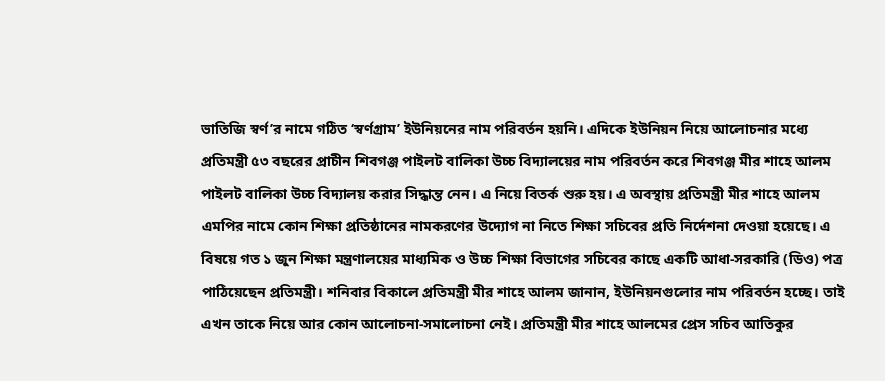ভাতিজি স্বর্ণ’র নামে গঠিত ‘স্বর্ণগ্রাম’ ইউনিয়নের নাম পরিবর্তন হয়নি। এদিকে ইউনিয়ন নিয়ে আলোচনার মধ্যে প্রতিমন্ত্রী ৫৩ বছরের প্রাচীন শিবগঞ্জ পাইলট বালিকা উচ্চ বিদ্যালয়ের নাম পরিবর্তন করে শিবগঞ্জ মীর শাহে আলম পাইলট বালিকা উচ্চ বিদ্যালয় করার সিদ্ধান্ত নেন। এ নিয়ে বিতর্ক শুরু হয়। এ অবস্থায় প্রতিমন্ত্রী মীর শাহে আলম এমপির নামে কোন শিক্ষা প্রতিষ্ঠানের নামকরণের উদ্যোগ না নিতে শিক্ষা সচিবের প্রতি নির্দেশনা দেওয়া হয়েছে। এ বিষয়ে গত ১ জুন শিক্ষা মন্ত্রণালয়ের মাধ্যমিক ও উচ্চ শিক্ষা বিভাগের সচিবের কাছে একটি আধা-সরকারি (ডিও) পত্র পাঠিয়েছেন প্রতিমন্ত্রী। শনিবার বিকালে প্রতিমন্ত্রী মীর শাহে আলম জানান, ইউনিয়নগুলোর নাম পরিবর্তন হচ্ছে। তাই এখন তাকে নিয়ে আর কোন আলোচনা-সমালোচনা নেই। প্রতিমন্ত্রী মীর শাহে আলমের প্রেস সচিব আতিকুর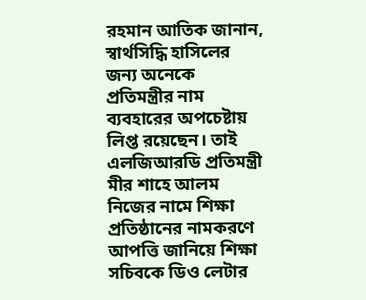রহমান আতিক জানান, স্বার্থসিদ্ধি হাসিলের জন্য অনেকে প্রতিমন্ত্রীর নাম ব্যবহারের অপচেষ্টায় লিপ্ত রয়েছেন। তাই এলজিআরডি প্রতিমন্ত্রী মীর শাহে আলম নিজের নামে শিক্ষা প্রতিষ্ঠানের নামকরণে আপত্তি জানিয়ে শিক্ষা সচিবকে ডিও লেটার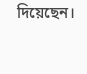দিয়েছেন।